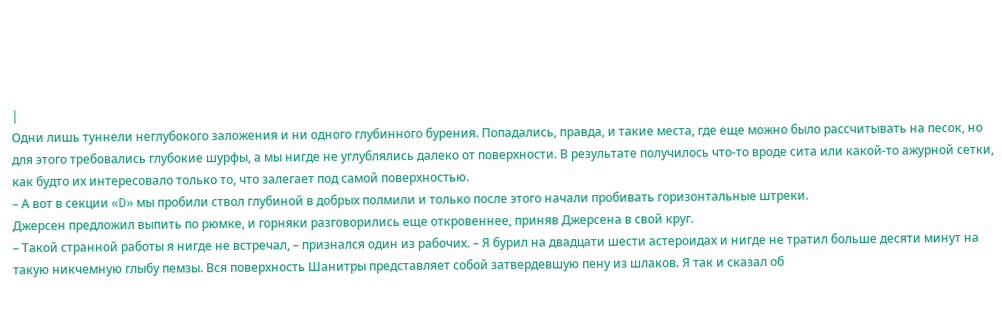|
Одни лишь туннели неглубокого заложения и ни одного глубинного бурения. Попадались, правда, и такие места, где еще можно было рассчитывать на песок, но для этого требовались глубокие шурфы, а мы нигде не углублялись далеко от поверхности. В результате получилось что-то вроде сита или какой-то ажурной сетки, как будто их интересовало только то, что залегает под самой поверхностью.
– А вот в секции «D» мы пробили ствол глубиной в добрых полмили и только после этого начали пробивать горизонтальные штреки.
Джерсен предложил выпить по рюмке, и горняки разговорились еще откровеннее, приняв Джерсена в свой круг.
– Такой странной работы я нигде не встречал, – признался один из рабочих. – Я бурил на двадцати шести астероидах и нигде не тратил больше десяти минут на такую никчемную глыбу пемзы. Вся поверхность Шанитры представляет собой затвердевшую пену из шлаков. Я так и сказал об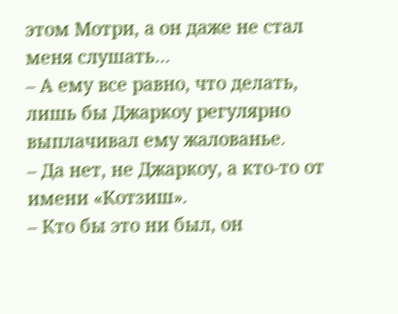этом Мотри, а он даже не стал меня слушать…
– А ему все равно, что делать, лишь бы Джаркоу регулярно выплачивал ему жалованье.
– Да нет, не Джаркоу, а кто-то от имени «Котзиш».
– Кто бы это ни был, он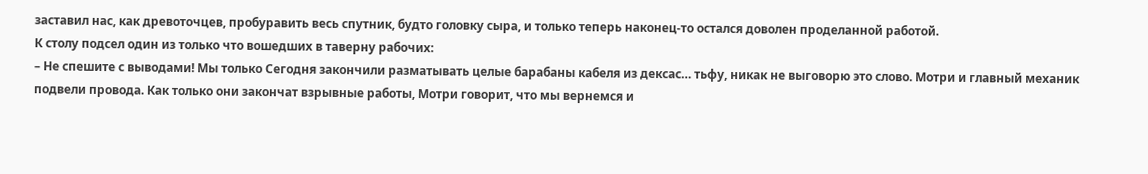заставил нас, как древоточцев, пробуравить весь спутник, будто головку сыра, и только теперь наконец-то остался доволен проделанной работой.
К столу подсел один из только что вошедших в таверну рабочих:
– Не спешите с выводами! Мы только Сегодня закончили разматывать целые барабаны кабеля из дексас… тьфу, никак не выговорю это слово. Мотри и главный механик подвели провода. Как только они закончат взрывные работы, Мотри говорит, что мы вернемся и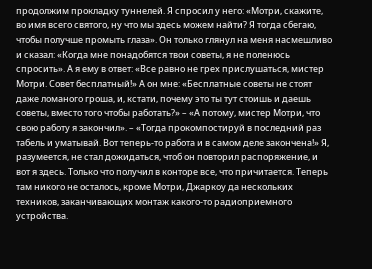продолжим прокладку туннелей. Я спросил у него: «Мотри, скажите, во имя всего святого, ну что мы здесь можем найти? Я тогда сбегаю, чтобы получше промыть глаза». Он только глянул на меня насмешливо и сказал: «Когда мне понадобятся твои советы, я не поленюсь спросить». А я ему в ответ: «Все равно не грех прислушаться, мистер Мотри. Совет бесплатный!» А он мне: «Бесплатные советы не стоят даже ломаного гроша, и, кстати, почему это ты тут стоишь и даешь советы, вместо того чтобы работать?» – «А потому, мистер Мотри, что свою работу я закончил». – «Тогда прокомпостируй в последний раз табель и уматывай. Вот теперь-то работа и в самом деле закончена!» Я, разумеется, не стал дожидаться, чтоб он повторил распоряжение, и вот я здесь. Только что получил в конторе все, что причитается. Теперь там никого не осталось, кроме Мотри, Джаркоу да нескольких техников, заканчивающих монтаж какого-то радиоприемного устройства.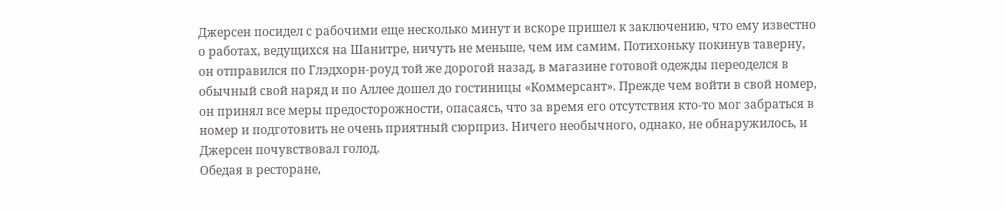Джерсен посидел с рабочими еще несколько минут и вскоре пришел к заключению, что ему известно о работах, ведущихся на Шанитре, ничуть не меньше, чем им самим. Потихоньку покинув таверну, он отправился по Глэдхорн-роуд той же дорогой назад, в магазине готовой одежды переоделся в обычный свой наряд и по Аллее дошел до гостиницы «Коммерсант». Прежде чем войти в свой номер, он принял все меры предосторожности, опасаясь, что за время его отсутствия кто-то мог забраться в номер и подготовить не очень приятный сюрприз. Ничего необычного, однако, не обнаружилось, и Джерсен почувствовал голод.
Обедая в ресторане,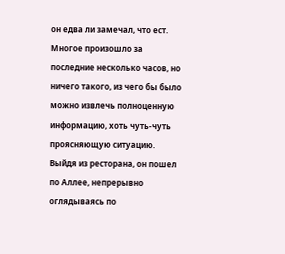он едва ли замечал, что ест. Многое произошло за последние несколько часов, но ничего такого, из чего бы было можно извлечь полноценную информацию, хоть чуть-чуть проясняющую ситуацию.
Выйдя из ресторана, он пошел по Аллее, непрерывно оглядываясь по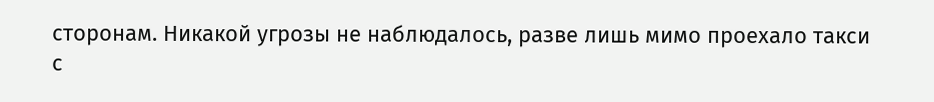сторонам. Никакой угрозы не наблюдалось, разве лишь мимо проехало такси с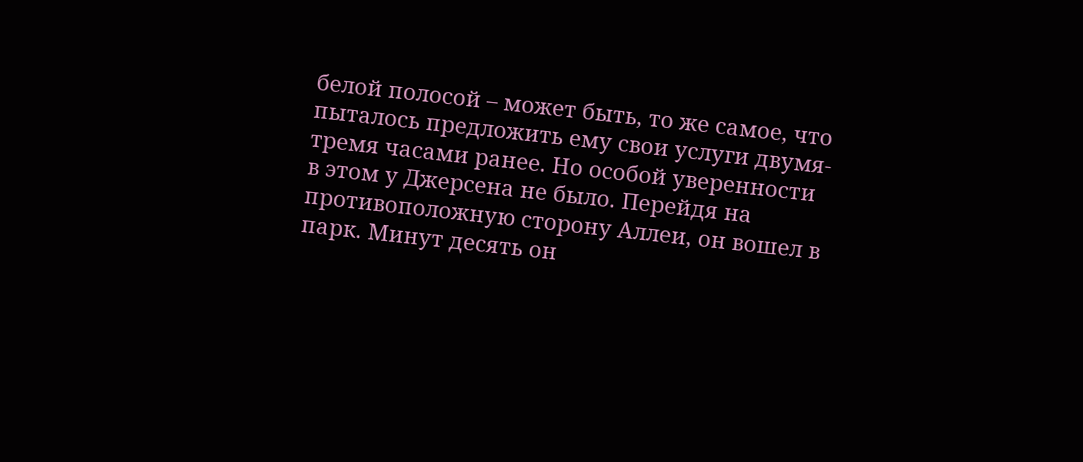белой полосой – может быть, то же самое, что пыталось предложить ему свои услуги двумя-тремя часами ранее. Но особой уверенности в этом у Джерсена не было. Перейдя на противоположную сторону Аллеи, он вошел в парк. Минут десять он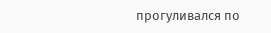прогуливался по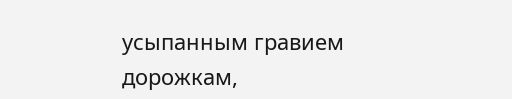усыпанным гравием дорожкам,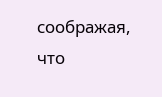соображая, что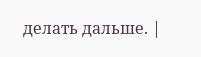делать дальше. |